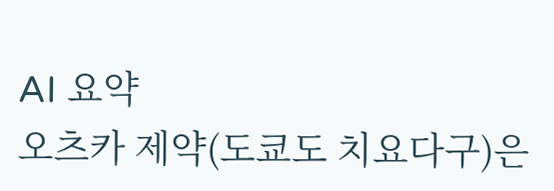AI 요약
오츠카 제약(도쿄도 치요다구)은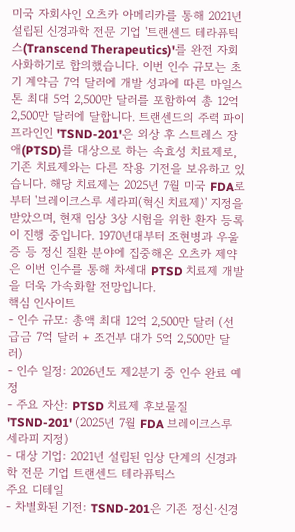미국 자회사인 오츠카 아메리카를 통해 2021년 설립된 신경과학 전문 기업 '트랜센드 테라퓨틱스(Transcend Therapeutics)'를 완전 자회사화하기로 합의했습니다. 이번 인수 규모는 초기 계약금 7억 달러에 개발 성과에 따른 마일스톤 최대 5억 2,500만 달러를 포함하여 총 12억 2,500만 달러에 달합니다. 트랜센드의 주력 파이프라인인 'TSND-201'은 외상 후 스트레스 장애(PTSD)를 대상으로 하는 속효성 치료제로, 기존 치료제와는 다른 작용 기전을 보유하고 있습니다. 해당 치료제는 2025년 7월 미국 FDA로부터 '브레이크스루 세라피(혁신 치료제)' 지정을 받았으며, 현재 임상 3상 시험을 위한 환자 등록이 진행 중입니다. 1970년대부터 조현병과 우울증 등 정신 질환 분야에 집중해온 오츠카 제약은 이번 인수를 통해 차세대 PTSD 치료제 개발을 더욱 가속화할 전망입니다.
핵심 인사이트
- 인수 규모: 총액 최대 12억 2,500만 달러 (선급금 7억 달러 + 조건부 대가 5억 2,500만 달러)
- 인수 일정: 2026년도 제2분기 중 인수 완료 예정
- 주요 자산: PTSD 치료제 후보물질 'TSND-201' (2025년 7월 FDA 브레이크스루 세라피 지정)
- 대상 기업: 2021년 설립된 임상 단계의 신경과학 전문 기업 트랜센드 테라퓨틱스
주요 디테일
- 차별화된 기전: TSND-201은 기존 정신·신경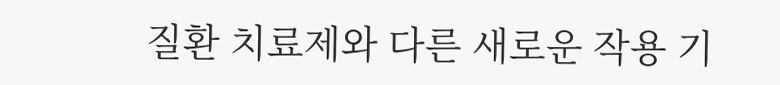질환 치료제와 다른 새로운 작용 기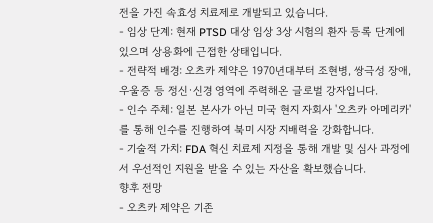전을 가진 속효성 치료제로 개발되고 있습니다.
- 임상 단계: 현재 PTSD 대상 임상 3상 시험의 환자 등록 단계에 있으며 상용화에 근접한 상태입니다.
- 전략적 배경: 오츠카 제약은 1970년대부터 조현병, 쌍극성 장애, 우울증 등 정신·신경 영역에 주력해온 글로벌 강자입니다.
- 인수 주체: 일본 본사가 아닌 미국 현지 자회사 '오츠카 아메리카'를 통해 인수를 진행하여 북미 시장 지배력을 강화합니다.
- 기술적 가치: FDA 혁신 치료제 지정을 통해 개발 및 심사 과정에서 우선적인 지원을 받을 수 있는 자산을 확보했습니다.
향후 전망
- 오츠카 제약은 기존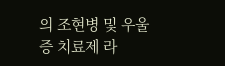의 조현병 및 우울증 치료제 라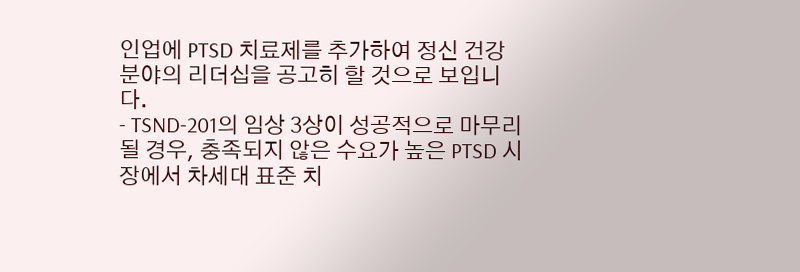인업에 PTSD 치료제를 추가하여 정신 건강 분야의 리더십을 공고히 할 것으로 보입니다.
- TSND-201의 임상 3상이 성공적으로 마무리될 경우, 충족되지 않은 수요가 높은 PTSD 시장에서 차세대 표준 치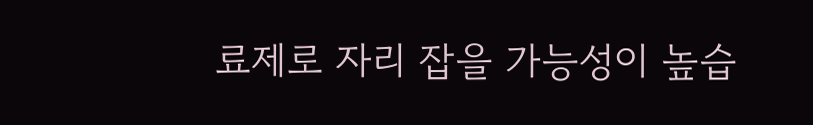료제로 자리 잡을 가능성이 높습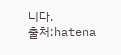니다.
출처:hatena